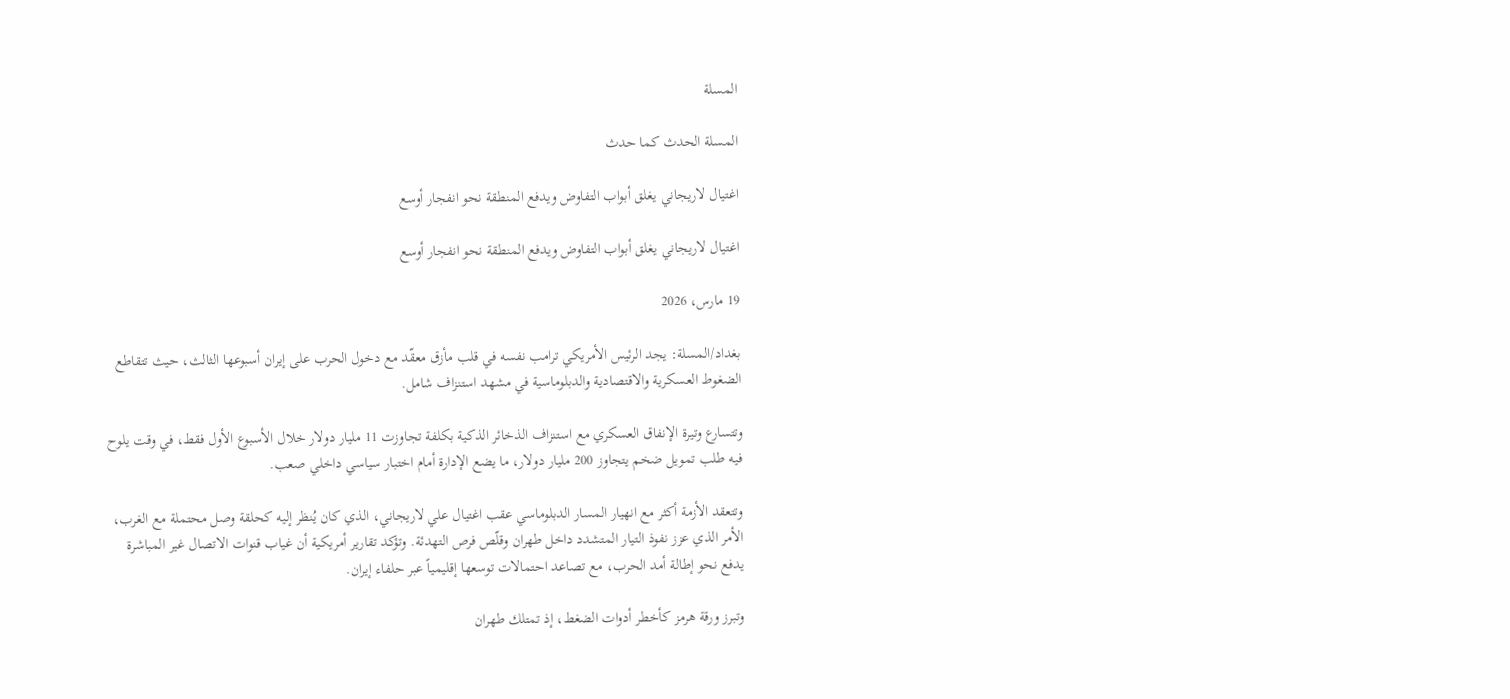المسلة

المسلة الحدث كما حدث

اغتيال لاريجاني يغلق أبواب التفاوض ويدفع المنطقة نحو انفجار أوسع

اغتيال لاريجاني يغلق أبواب التفاوض ويدفع المنطقة نحو انفجار أوسع

19 مارس، 2026

بغداد/المسلة: يجد الرئيس الأمريكي ترامب نفسه في قلب مأزق معقّد مع دخول الحرب على إيران أسبوعها الثالث، حيث تتقاطع الضغوط العسكرية والاقتصادية والدبلوماسية في مشهد استنزاف شامل.

وتتسارع وتيرة الإنفاق العسكري مع استنزاف الذخائر الذكية بكلفة تجاوزت 11 مليار دولار خلال الأسبوع الأول فقط، في وقت يلوح فيه طلب تمويل ضخم يتجاوز 200 مليار دولار، ما يضع الإدارة أمام اختبار سياسي داخلي صعب.

وتتعقد الأزمة أكثر مع انهيار المسار الدبلوماسي عقب اغتيال علي لاريجاني، الذي كان يُنظر إليه كحلقة وصل محتملة مع الغرب، الأمر الذي عزز نفوذ التيار المتشدد داخل طهران وقلّص فرص التهدئة. وتؤكد تقارير أمريكية أن غياب قنوات الاتصال غير المباشرة يدفع نحو إطالة أمد الحرب، مع تصاعد احتمالات توسعها إقليمياً عبر حلفاء إيران.

وتبرز ورقة هرمز كأخطر أدوات الضغط، إذ تمتلك طهران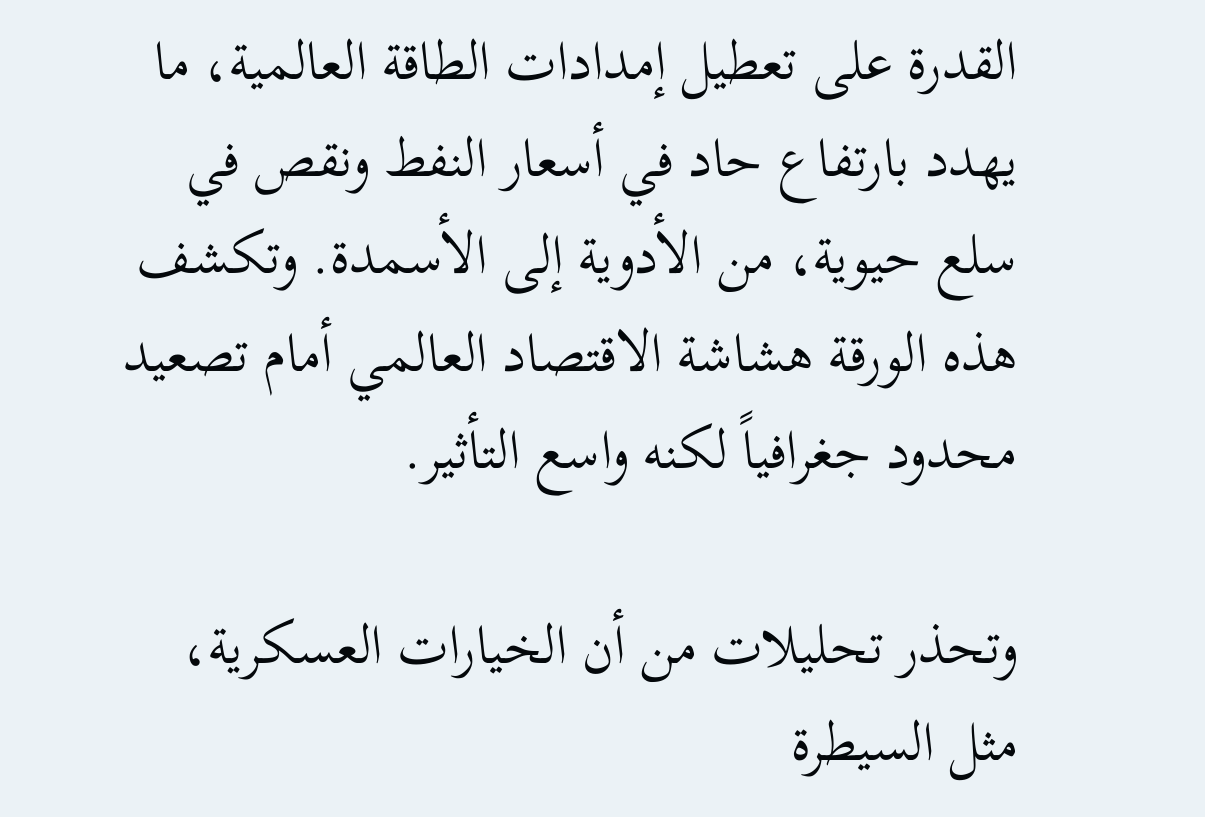القدرة على تعطيل إمدادات الطاقة العالمية، ما يهدد بارتفاع حاد في أسعار النفط ونقص في سلع حيوية، من الأدوية إلى الأسمدة. وتكشف هذه الورقة هشاشة الاقتصاد العالمي أمام تصعيد محدود جغرافياً لكنه واسع التأثير.

وتحذر تحليلات من أن الخيارات العسكرية، مثل السيطرة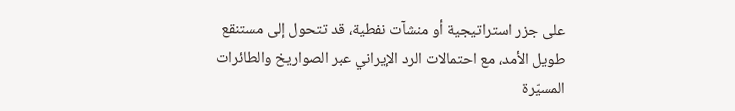على جزر استراتيجية أو منشآت نفطية، قد تتحول إلى مستنقع طويل الأمد، مع احتمالات الرد الإيراني عبر الصواريخ والطائرات المسيّرة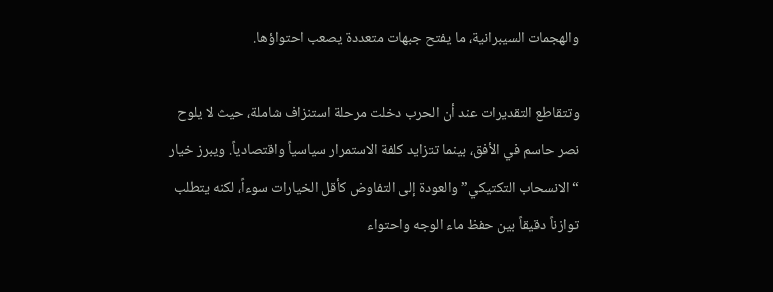والهجمات السيبرانية، ما يفتح جبهات متعددة يصعب احتواؤها.

وتتقاطع التقديرات عند أن الحرب دخلت مرحلة استنزاف شاملة، حيث لا يلوح نصر حاسم في الأفق، بينما تتزايد كلفة الاستمرار سياسياً واقتصادياً. ويبرز خيار “الانسحاب التكتيكي” والعودة إلى التفاوض كأقل الخيارات سوءاً، لكنه يتطلب توازناً دقيقاً بين حفظ ماء الوجه واحتواء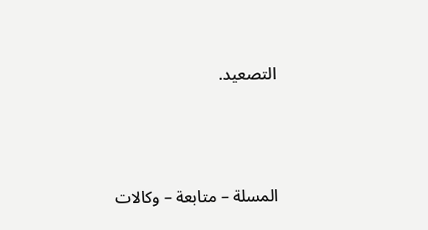التصعيد.




المسلة – متابعة – وكالات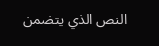النص الذي يتضمن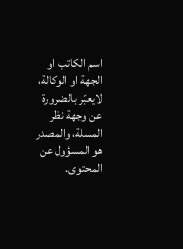اسم الكاتب او الجهة او الوكالة، لايعبّر بالضرورة عن وجهة نظر المسلة، والمصدر هو المسؤول عن المحتوى.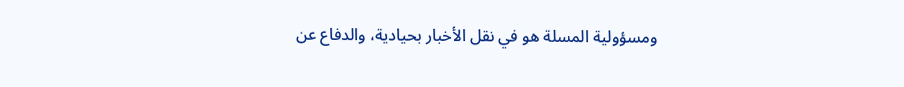ومسؤولية المسلة هو في نقل الأخبار بحيادية، والدفاع عن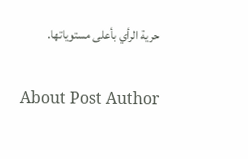حرية الرأي بأعلى مستوياتها.

About Post Author